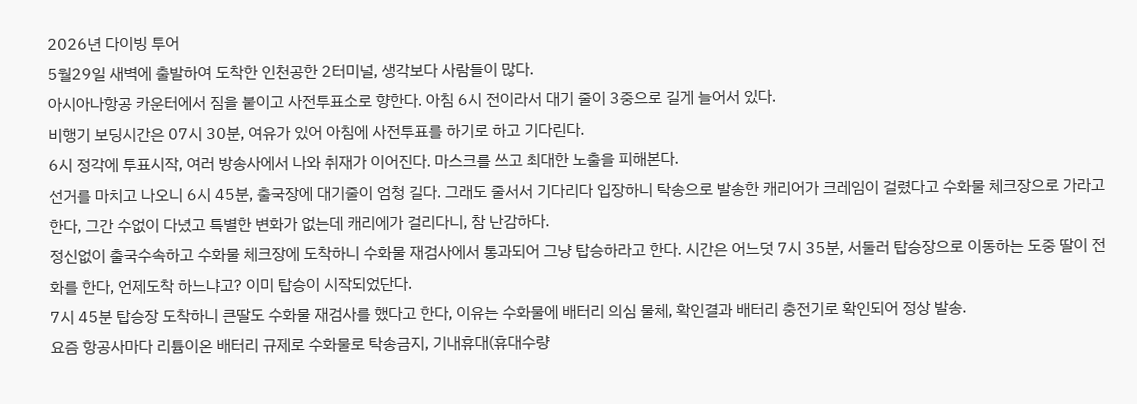2026년 다이빙 투어
5월29일 새벽에 출발하여 도착한 인천공한 2터미널, 생각보다 사람들이 많다.
아시아나항공 카운터에서 짐을 붙이고 사전투표소로 향한다. 아침 6시 전이라서 대기 줄이 3중으로 길게 늘어서 있다.
비행기 보딩시간은 07시 30분, 여유가 있어 아침에 사전투표를 하기로 하고 기다린다.
6시 정각에 투표시작, 여러 방송사에서 나와 취재가 이어진다. 마스크를 쓰고 최대한 노출을 피해본다.
선거를 마치고 나오니 6시 45분, 출국장에 대기줄이 엄청 길다. 그래도 줄서서 기다리다 입장하니 탁송으로 발송한 캐리어가 크레임이 걸렸다고 수화물 체크장으로 가라고 한다, 그간 수없이 다녔고 특별한 변화가 없는데 캐리에가 걸리다니, 참 난감하다.
정신없이 출국수속하고 수화물 체크장에 도착하니 수화물 재검사에서 통과되어 그냥 탑승하라고 한다. 시간은 어느덧 7시 35분, 서둘러 탑승장으로 이동하는 도중 딸이 전화를 한다, 언제도착 하느냐고? 이미 탑승이 시작되었단다.
7시 45분 탑승장 도착하니 큰딸도 수화물 재검사를 했다고 한다, 이유는 수화물에 배터리 의심 물체, 확인결과 배터리 충전기로 확인되어 정상 발송.
요즘 항공사마다 리튬이온 배터리 규제로 수화물로 탁송금지, 기내휴대(휴대수량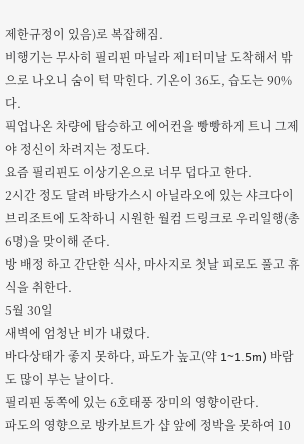제한규정이 있음)로 복잡해짐.
비행기는 무사히 필리핀 마닐라 제1터미날 도착해서 밖으로 나오니 숨이 턱 막힌다. 기온이 36도, 습도는 90%다.
픽업나온 차량에 탑승하고 에어컨을 빵빵하게 트니 그제야 정신이 차려지는 정도다.
요즘 필리핀도 이상기온으로 너무 덥다고 한다.
2시간 정도 달려 바탕가스시 아닐라오에 있는 샤크다이브리조트에 도착하니 시원한 월컴 드링크로 우리일행(총 6명)을 맞이해 준다.
방 배정 하고 간단한 식사, 마사지로 첫날 피로도 풀고 휴식을 취한다.
5월 30일
새벽에 엄청난 비가 내렸다.
바다상태가 좋지 못하다, 파도가 높고(약 1~1.5m) 바람도 많이 부는 날이다.
필리핀 동쪽에 있는 6호태풍 장미의 영향이란다.
파도의 영향으로 방카보트가 샵 앞에 정박을 못하여 10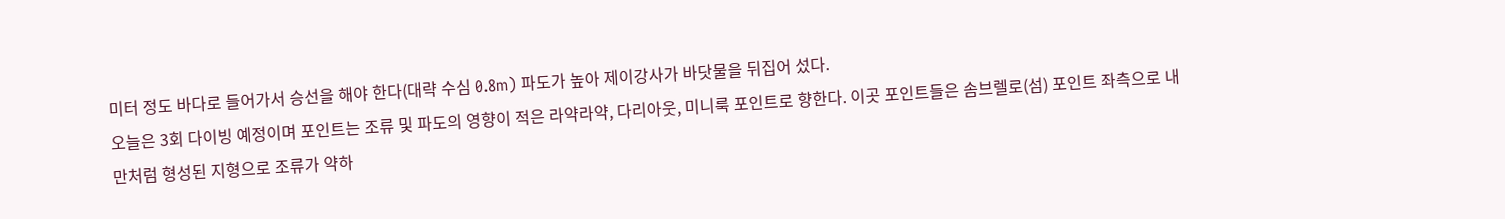미터 정도 바다로 들어가서 승선을 해야 한다(대략 수심 0.8m) 파도가 높아 제이강사가 바닷물을 뒤집어 섰다.
오늘은 3회 다이빙 예정이며 포인트는 조류 및 파도의 영향이 적은 라약라약, 다리아웃, 미니룩 포인트로 향한다. 이곳 포인트들은 솜브렐로(섬) 포인트 좌측으로 내만처럼 형성된 지형으로 조류가 약하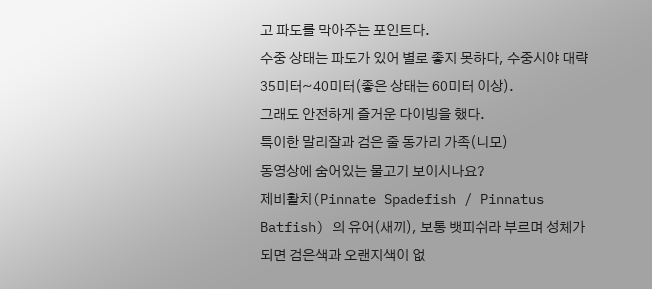고 파도를 막아주는 포인트다.
수중 상태는 파도가 있어 별로 좋지 못하다, 수중시야 대략 35미터~40미터(좋은 상태는 60미터 이상).
그래도 안전하게 즐거운 다이빙을 했다.
특이한 말리잘과 검은 줄 동가리 가족(니모)
동영상에 숨어있는 물고기 보이시나요?
제비활치(Pinnate Spadefish / Pinnatus Batfish) 의 유어(새끼), 보통 뱃피쉬라 부르며 성체가 되면 검은색과 오랜지색이 없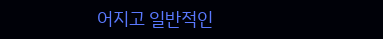어지고 일반적인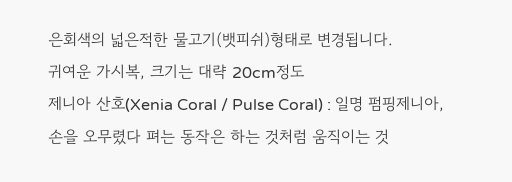은회색의 넓은적한 물고기(뱃피쉬)형태로 변경됩니다.
귀여운 가시복, 크기는 대략 20cm정도
제니아 산호(Xenia Coral / Pulse Coral) : 일명 펌핑제니아, 손을 오무렸다 펴는 동작은 하는 것처럼 움직이는 것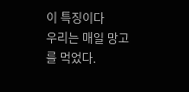이 특징이다
우리는 매일 망고를 먹었다.